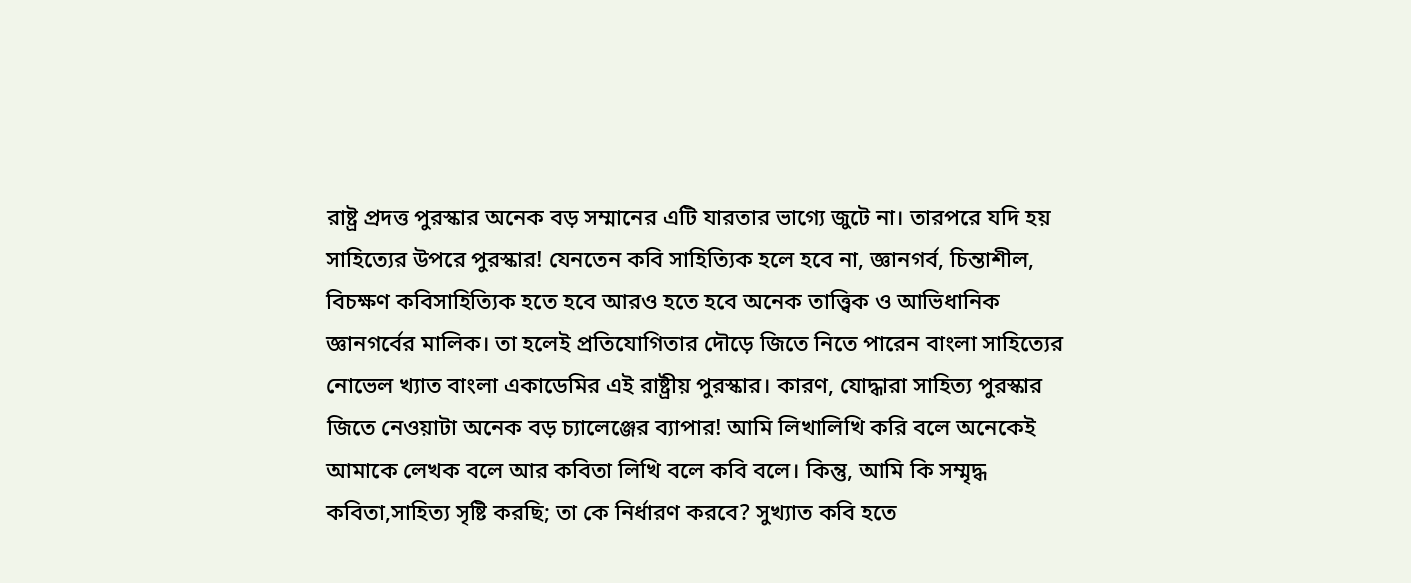রাষ্ট্র প্রদত্ত পুরস্কার অনেক বড় সম্মানের এটি যারতার ভাগ্যে জুটে না। তারপরে যদি হয় সাহিত্যের উপরে পুরস্কার! যেনতেন কবি সাহিত্যিক হলে হবে না, জ্ঞানগর্ব, চিন্তাশীল, বিচক্ষণ কবিসাহিত্যিক হতে হবে আরও হতে হবে অনেক তাত্ত্বিক ও আভিধানিক জ্ঞানগর্বের মালিক। তা হলেই প্রতিযোগিতার দৌড়ে জিতে নিতে পারেন বাংলা সাহিত্যের নোভেল খ্যাত বাংলা একাডেমির এই রাষ্ট্রীয় পুরস্কার। কারণ, যোদ্ধারা সাহিত্য পুরস্কার জিতে নেওয়াটা অনেক বড় চ্যালেঞ্জের ব্যাপার! আমি লিখালিখি করি বলে অনেকেই আমাকে লেখক বলে আর কবিতা লিখি বলে কবি বলে। কিন্তু, আমি কি সম্মৃদ্ধ কবিতা,সাহিত্য সৃষ্টি করছি; তা কে নির্ধারণ করবে? সুখ্যাত কবি হতে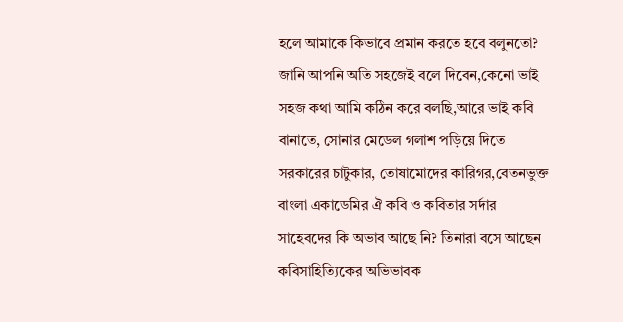হলে আমাকে কিভাবে প্রমান করতে হবে বলুনতো?
জানি আপনি অতি সহজেই বলে দিবেন,কেনো ভাই সহজ কথা আমি কঠিন করে বলছি,আরে ভাই কবি বানাতে, সোনার মেডেল গলাশ পড়িয়ে দিতে সরকারের চাটুকার, তোষামোদের কারিগর,বেতনভুক্ত বাংলা একাডেমির ঐ কবি ও কবিতার সর্দার সাহেবদের কি অভাব আছে নি? তিনারা বসে আছেন কবিসাহিত্যিকের অভিভাবক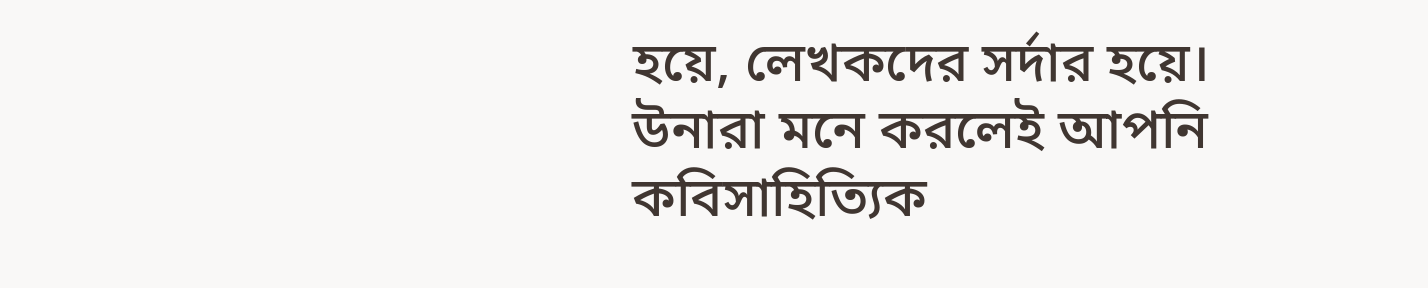হয়ে, লেখকদের সর্দার হয়ে। উনারা মনে করলেই আপনি কবিসাহিত্যিক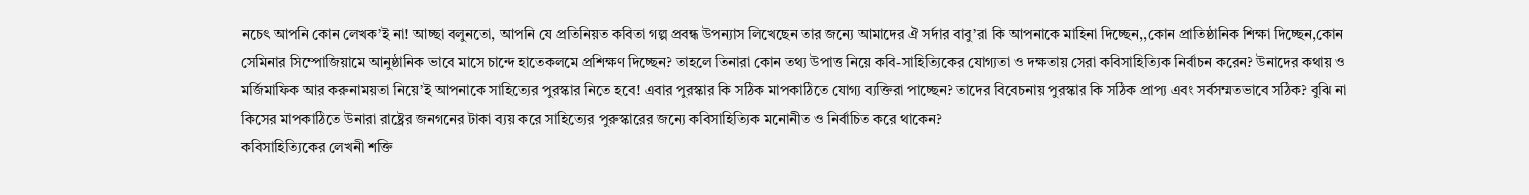নচেৎ আপনি কোন লেখক’ই না! আচ্ছা বলুনতো, আপনি যে প্রতিনিয়ত কবিতা গল্প প্রবন্ধ উপন্যাস লিখেছেন তার জন্যে আমাদের ঐ সর্দার বাবু’রা কি আপনাকে মাহিনা দিচ্ছেন,,কোন প্রাতিষ্ঠানিক শিক্ষা দিচ্ছেন,কোন সেমিনার সিম্পোজিয়ামে আনুষ্ঠানিক ভাবে মাসে চান্দে হাতেকলমে প্রশিক্ষণ দিচ্ছেন? তাহলে তিনারা কোন তথ্য উপাত্ত নিয়ে কবি-সাহিত্যিকের যোগ্যতা ও দক্ষতায় সেরা কবিসাহিত্যিক নির্বাচন করেন? উনাদের কথায় ও মর্জিমাফিক আর করুনাময়তা নিয়ে’ই আপনাকে সাহিত্যের পুরস্কার নিতে হবে! এবার পুরস্কার কি সঠিক মাপকাঠিতে যোগ্য ব্যক্তিরা পাচ্ছেন? তাদের বিবেচনায় পুরস্কার কি সঠিক প্রাপ্য এবং সর্বসম্মতভাবে সঠিক? বুঝি না কিসের মাপকাঠিতে উনারা রাষ্ট্রের জনগনের টাকা ব্যয় করে সাহিত্যের পুরুস্কারের জন্যে কবিসাহিত্যিক মনোনীত ও নির্বাচিত করে থাকেন?
কবিসাহিত্যিকের লেখনী শক্তি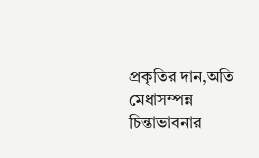প্রকৃতির দান,অতি মেধাসম্পন্ন চিন্তাভাবনার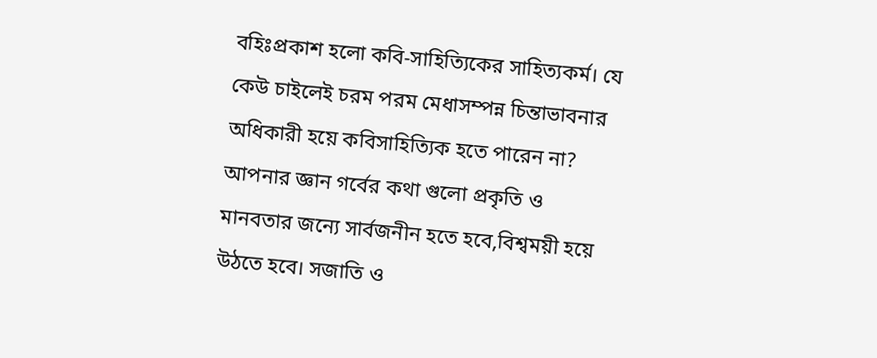বহিঃপ্রকাশ হলো কবি-সাহিত্যিকের সাহিত্যকর্ম। যে কেউ চাইলেই চরম পরম মেধাসম্পন্ন চিন্তাভাবনার অধিকারী হয়ে কবিসাহিত্যিক হতে পারেন না? আপনার জ্ঞান গর্বের কথা গুলো প্রকৃতি ও মানবতার জন্যে সার্বজনীন হতে হবে,বিশ্বময়ী হয়ে উঠতে হবে। সজাতি ও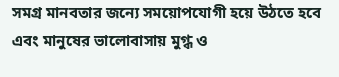সমগ্র মানবতার জন্যে সময়োপযোগী হয়ে উঠতে হবে এবং মানুষের ভালোবাসায় মুগ্ধ ও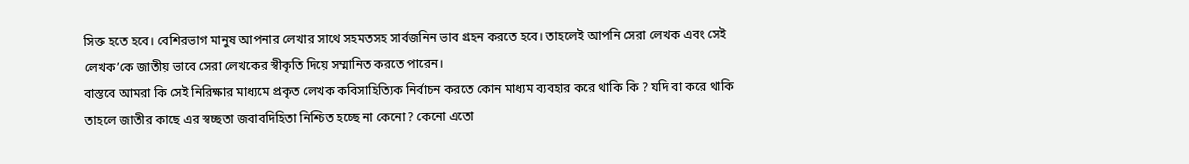সিক্ত হতে হবে। বেশিরভাগ মানুষ আপনার লেখার সাথে সহমতসহ সার্বজনিন ভাব গ্রহন করতে হবে। তাহলেই আপনি সেরা লেখক এবং সেই লেখক’কে জাতীয় ভাবে সেরা লেখকের স্বীকৃতি দিয়ে সম্মানিত করতে পারেন।
বাস্তবে আমরা কি সেই নিরিক্ষার মাধ্যমে প্রকৃত লেখক কবিসাহিত্যিক নির্বাচন করতে কোন মাধ্যম ব্যবহার করে থাকি কি ? যদি বা করে থাকি তাহলে জাতীর কাছে এর স্বচ্ছতা জবাবদিহিতা নিশ্চিত হচ্ছে না কেনো? কেনো এতো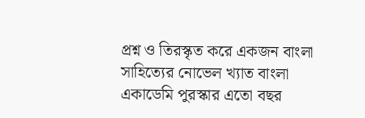প্রশ্ন ও তিরস্কৃত করে একজন বাংলা সাহিত্যের নোভেল খ্যাত বাংলা একাডেমি পুরস্কার এতো বছর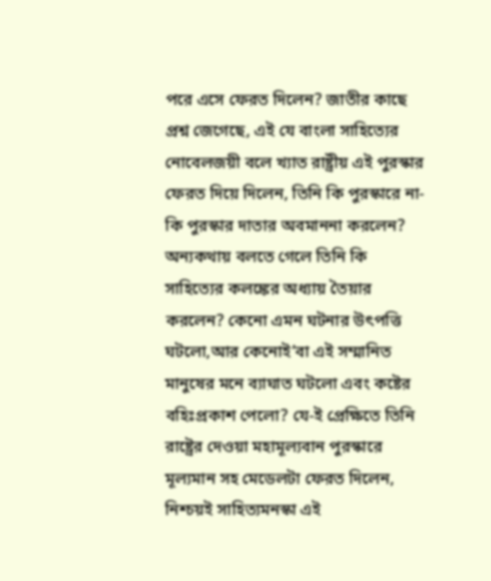পরে এসে ফেরত দিলেন? জাতীর কাছে প্রশ্ন জেগেছে, এই যে বাংলা সাহিত্যের নোবেলজয়ী বলে খ্যাত রাষ্ট্রীয় এই পুরস্কার ফেরত দিয়ে দিলেন, তিনি কি পুরস্কারে না-কি পুরস্কার দাতার অবমাননা করলেন? অন্যকথায় বলতে গেলে তিনি কি সাহিত্যের কলঙ্কের অধ্যায় তৈয়ার করলেন? কেনো এমন ঘটনার উৎপত্তি ঘটলো,আর কেনোই’বা এই সম্মানিত মানুষের মনে ব্যাঘাত ঘটলো এবং কষ্টের বহিঃপ্রকাশ পেলো? যে-ই প্রেক্ষিতে তিনি রাষ্ট্রের দেওয়া মহামূল্যবান পুরস্কারে মূল্যমান সহ মেডেলটা ফেরত দিলেন, নিশ্চয়ই সাহিত্যমনস্কা এই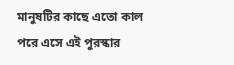মানুষটির কাছে এতো কাল পরে এসে এই পুরস্কার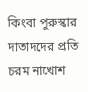কিংবা পুরুস্কার দাতাদদের প্রতি চরম নাখোশ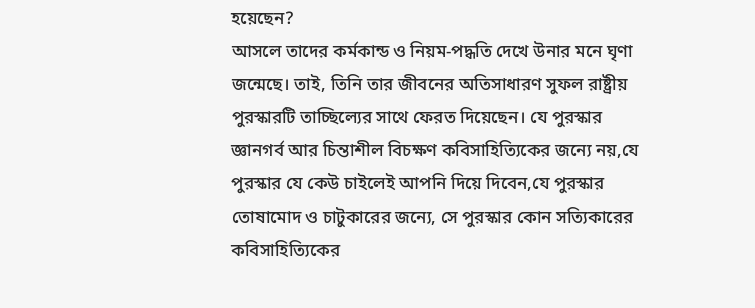হয়েছেন?
আসলে তাদের কর্মকান্ড ও নিয়ম-পদ্ধতি দেখে উনার মনে ঘৃণা জন্মেছে। তাই, তিনি তার জীবনের অতিসাধারণ সুফল রাষ্ট্রীয় পুরস্কারটি তাচ্ছিল্যের সাথে ফেরত দিয়েছেন। যে পুরস্কার জ্ঞানগর্ব আর চিন্তাশীল বিচক্ষণ কবিসাহিত্যিকের জন্যে নয়,যে পুরস্কার যে কেউ চাইলেই আপনি দিয়ে দিবেন,যে পুরস্কার তোষামোদ ও চাটুকারের জন্যে, সে পুরস্কার কোন সত্যিকারের কবিসাহিত্যিকের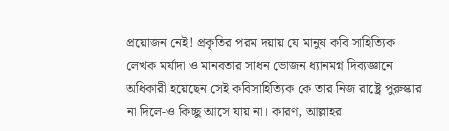প্রয়োজন নেই! প্রকৃতির পরম দয়ায় যে মানুষ কবি সাহিত্যিক লেখক মর্যাদা ও মানবতার সাধন ভোজন ধ্যানমগ্ন দিব্যজ্ঞানে অধিকারী হয়েছেন সেই কবিসাহিত্যিক কে তার নিজ রাষ্ট্রে পুরুস্কার না দিলে-ও কিচ্ছু আসে যায় না। কারণ, আল্লাহর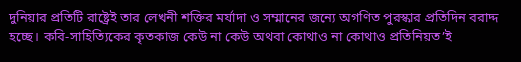দুনিয়ার প্রতিটি রাষ্ট্রেই তার লেখনী শক্তির মর্যাদা ও সম্মানের জন্যে অগণিত পুরস্কার প্রতিদিন বরাদ্দ হচ্ছে। কবি-সাহিত্যিকের কৃতকাজ কেউ না কেউ অথবা কোথাও না কোথাও প্রতিনিয়ত’ই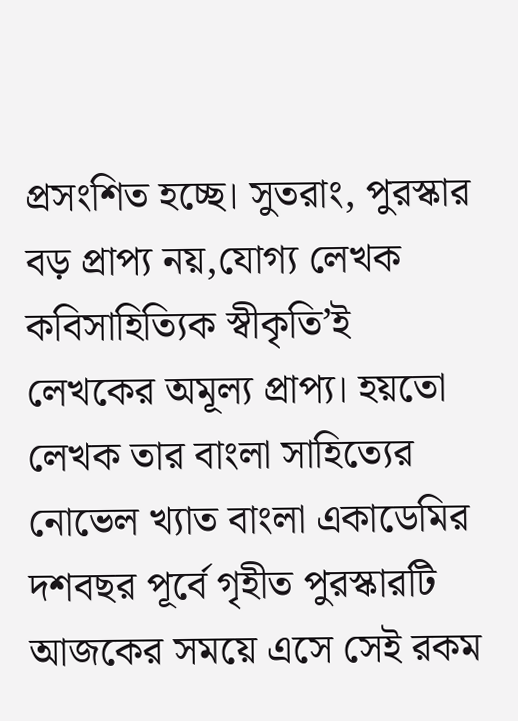প্রসংশিত হচ্ছে। সুতরাং, পুরস্কার বড় প্রাপ্য নয়,যোগ্য লেখক কবিসাহিত্যিক স্বীকৃতি’ই লেখকের অমূল্য প্রাপ্য। হয়তো লেখক তার বাংলা সাহিত্যের নোভেল খ্যাত বাংলা একাডেমির দশবছর পূর্বে গৃহীত পুরস্কারটি আজকের সময়ে এসে সেই রকম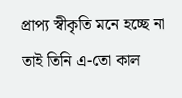প্রাপ্য স্বীকৃতি মনে হচ্ছে না তাই তিনি এ-তো কাল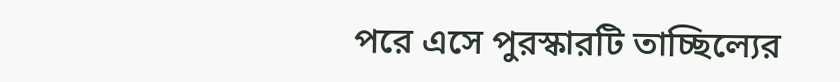পরে এসে পুরস্কারটি তাচ্ছিল্যের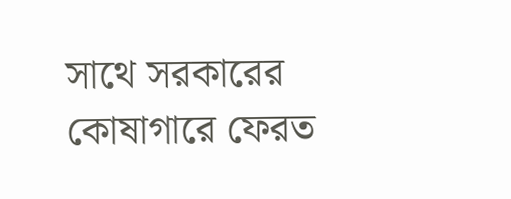সাথে সরকারের কোষাগারে ফেরত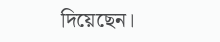দিয়েছেন।